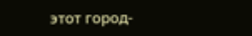этот город-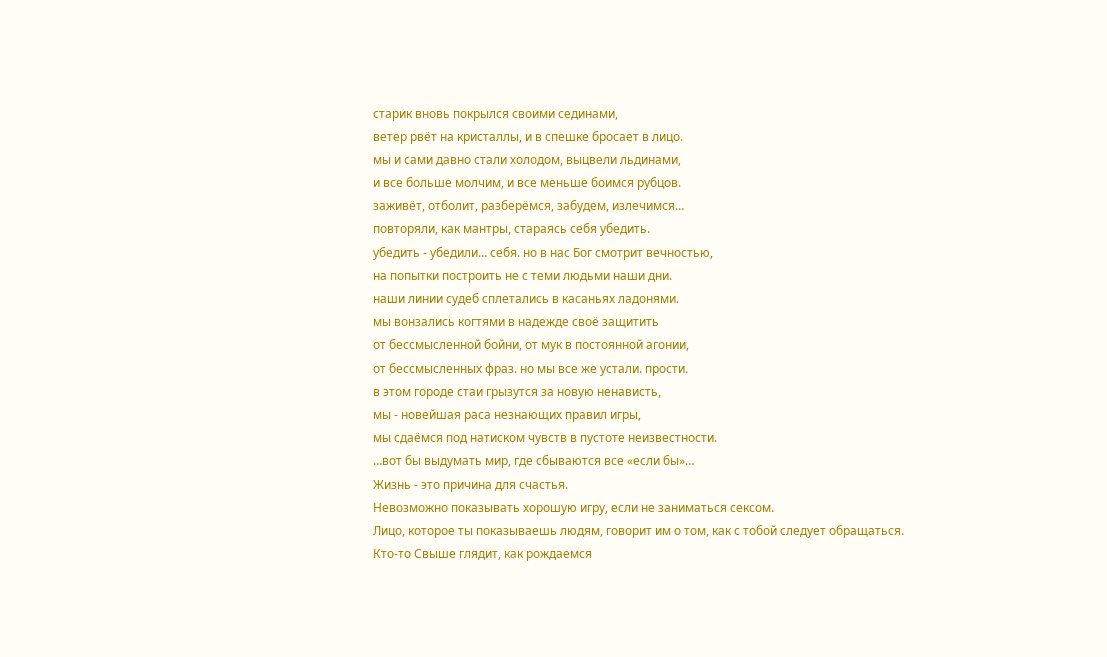старик вновь покрылся своими сединами,
ветер рвёт на кристаллы, и в спешке бросает в лицо.
мы и сами давно стали холодом, выцвели льдинами,
и все больше молчим, и все меньше боимся рубцов.
заживёт, отболит, разберёмся, забудем, излечимся…
повторяли, как мантры, стараясь себя убедить.
убедить - убедили… себя. но в нас Бог смотрит вечностью,
на попытки построить не с теми людьми наши дни.
наши линии судеб сплетались в касаньях ладонями.
мы вонзались когтями в надежде своё защитить
от бессмысленной бойни, от мук в постоянной агонии,
от бессмысленных фраз. но мы все же устали. прости.
в этом городе стаи грызутся за новую ненависть,
мы - новейшая раса незнающих правил игры,
мы сдаёмся под натиском чувств в пустоте неизвестности.
…вот бы выдумать мир, где сбываются все «если бы»…
Жизнь - это причина для счастья.
Невозможно показывать хорошую игру, если не заниматься сексом.
Лицо, которое ты показываешь людям, говорит им о том, как с тобой следует обращаться.
Кто-то Свыше глядит, как рождаемся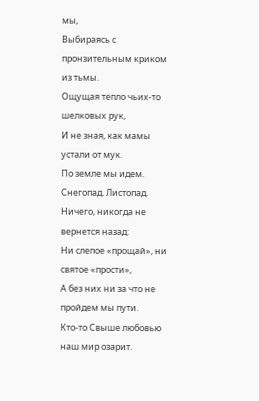мы,
Выбираясь с пронзительным криком из тьмы.
Ощущая тепло чьих-то шелковых рук,
И не зная, как мамы устали от мук.
По земле мы идем. Снегопад. Листопад.
Ничего, никогда не вернется назад:
Ни слепое «прощай», ни святое «прости»,
А без них ни за что не пройдем мы пути.
Кто-то Свыше любовью наш мир озарит.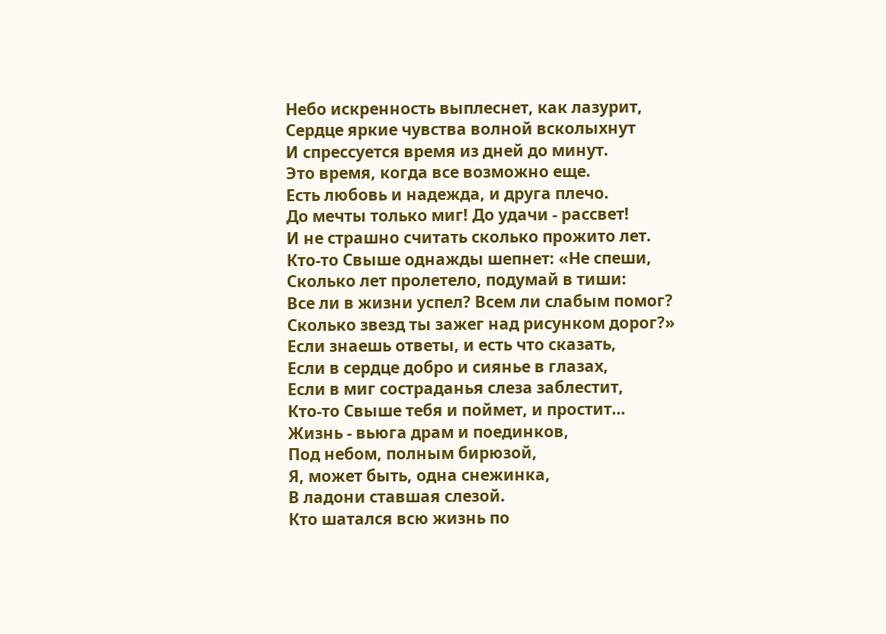Небо искренность выплеснет, как лазурит,
Сердце яркие чувства волной всколыхнут
И спрессуется время из дней до минут.
Это время, когда все возможно еще.
Есть любовь и надежда, и друга плечо.
До мечты только миг! До удачи - рассвет!
И не страшно считать сколько прожито лет.
Кто-то Свыше однажды шепнет: «Не спеши,
Сколько лет пролетело, подумай в тиши:
Все ли в жизни успел? Всем ли слабым помог?
Сколько звезд ты зажег над рисунком дорог?»
Если знаешь ответы, и есть что сказать,
Если в сердце добро и сиянье в глазах,
Если в миг состраданья слеза заблестит,
Кто-то Свыше тебя и поймет, и простит…
Жизнь - вьюга драм и поединков,
Под небом, полным бирюзой,
Я, может быть, одна снежинка,
В ладони ставшая слезой.
Кто шатался всю жизнь по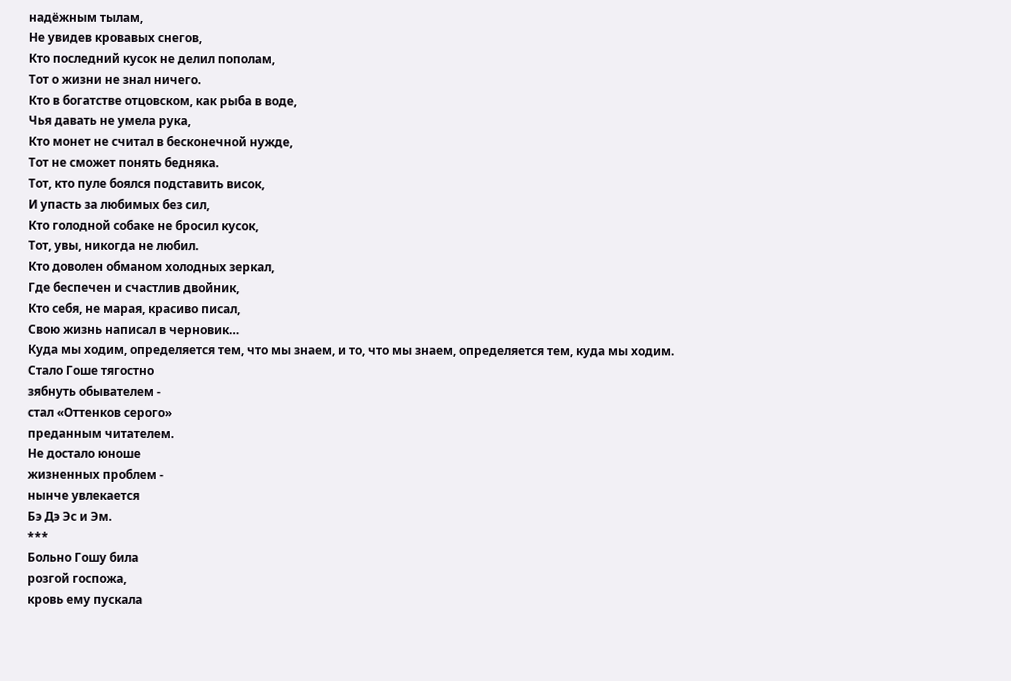надёжным тылам,
Не увидев кровавых снегов,
Кто последний кусок не делил пополам,
Тот о жизни не знал ничего.
Кто в богатстве отцовском, как рыба в воде,
Чья давать не умела рука,
Кто монет не считал в бесконечной нужде,
Тот не сможет понять бедняка.
Тот, кто пуле боялся подставить висок,
И упасть за любимых без сил,
Кто голодной собаке не бросил кусок,
Тот, увы, никогда не любил.
Кто доволен обманом холодных зеркал,
Где беспечен и счастлив двойник,
Кто себя, не марая, красиво писал,
Свою жизнь написал в черновик…
Куда мы ходим, определяется тем, что мы знаем, и то, что мы знаем, определяется тем, куда мы ходим.
Стало Гоше тягостно
зябнуть обывателем -
стал «Оттенков серого»
преданным читателем.
Не достало юноше
жизненных проблем -
нынче увлекается
Бэ Дэ Эс и Эм.
***
Больно Гошу била
розгой госпожа,
кровь ему пускала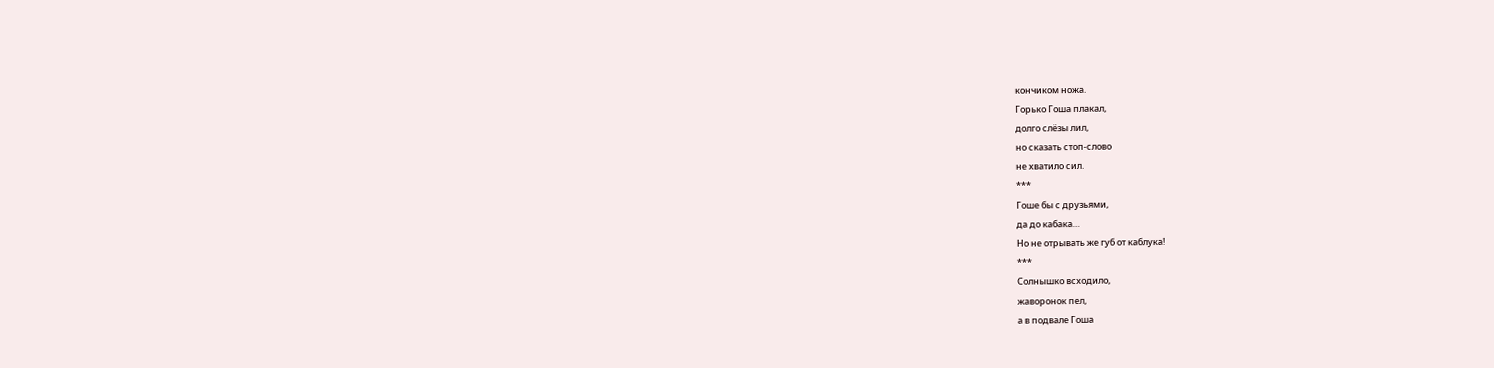кончиком ножа.
Горько Гоша плакал,
долго слёзы лил,
но сказать стоп-слово
не хватило сил.
***
Гоше бы с друзьями,
да до кабака…
Но не отрывать же губ от каблука!
***
Солнышко всходило,
жаворонок пел,
а в подвале Гоша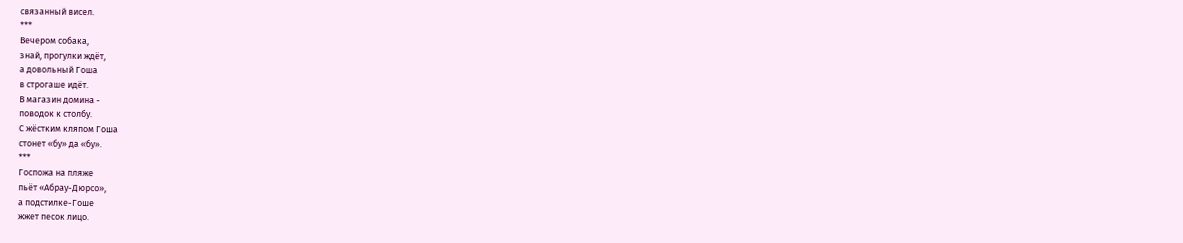связанный висел.
***
Вечером собака,
знай, прогулки ждёт,
а довольный Гоша
в строгаше идёт.
В магазин домина -
поводок к столбу.
С жёстким кляпом Гоша
стонет «бу» да «бу».
***
Госпожа на пляже
пьёт «Абрау-Дюрсо»,
а подстилке-Гоше
жжет песок лицо.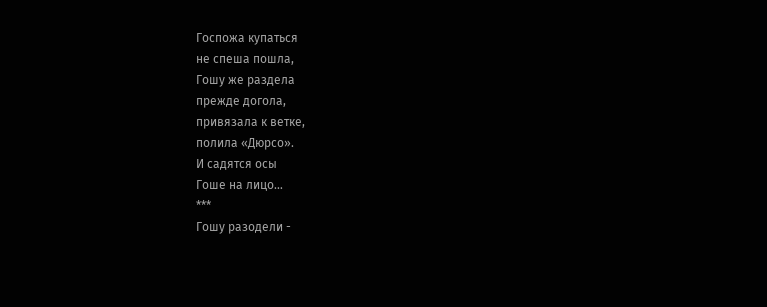Госпожа купаться
не спеша пошла,
Гошу же раздела
прежде догола,
привязала к ветке,
полила «Дюрсо».
И садятся осы
Гоше на лицо…
***
Гошу разодели -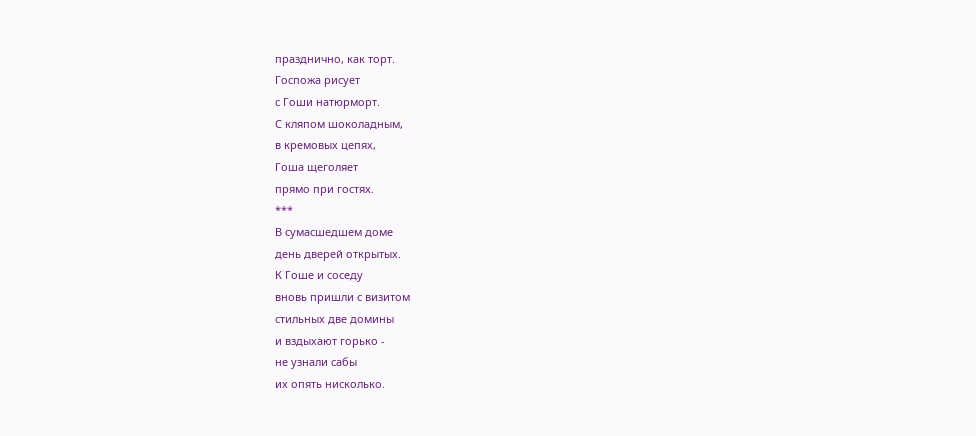празднично, как торт.
Госпожа рисует
с Гоши натюрморт.
С кляпом шоколадным,
в кремовых цепях,
Гоша щеголяет
прямо при гостях.
***
В сумасшедшем доме
день дверей открытых.
К Гоше и соседу
вновь пришли с визитом
стильных две домины
и вздыхают горько -
не узнали сабы
их опять нисколько.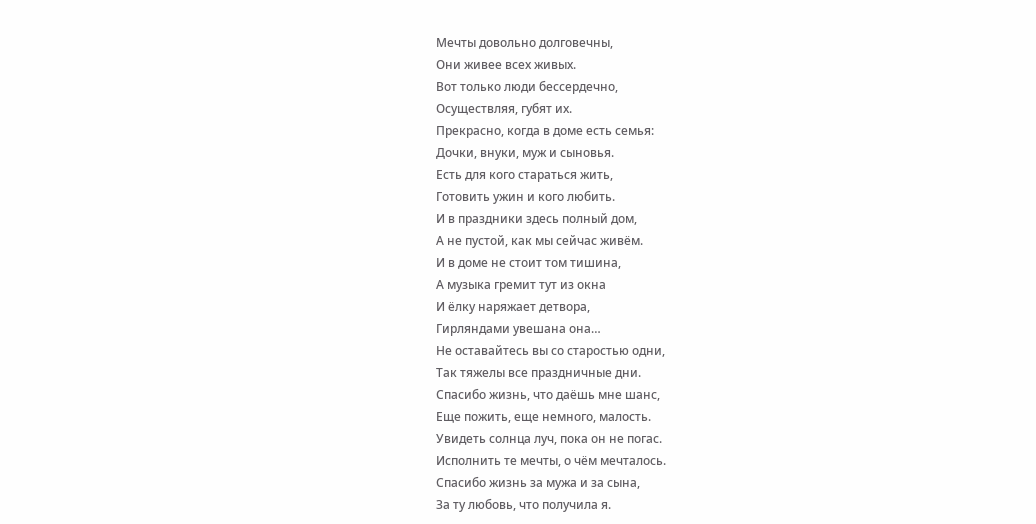Мечты довольно долговечны,
Они живее всех живых.
Вот только люди бессердечно,
Осуществляя, губят их.
Прекрасно, когда в доме есть семья:
Дочки, внуки, муж и сыновья.
Есть для кого стараться жить,
Готовить ужин и кого любить.
И в праздники здесь полный дом,
А не пустой, как мы сейчас живём.
И в доме не стоит том тишина,
А музыка гремит тут из окна
И ёлку наряжает детвора,
Гирляндами увешана она…
Не оставайтесь вы со старостью одни,
Так тяжелы все праздничные дни.
Спасибо жизнь, что даёшь мне шанс,
Еще пожить, еще немного, малость.
Увидеть солнца луч, пока он не погас.
Исполнить те мечты, о чём мечталось.
Спасибо жизнь за мужа и за сына,
За ту любовь, что получила я.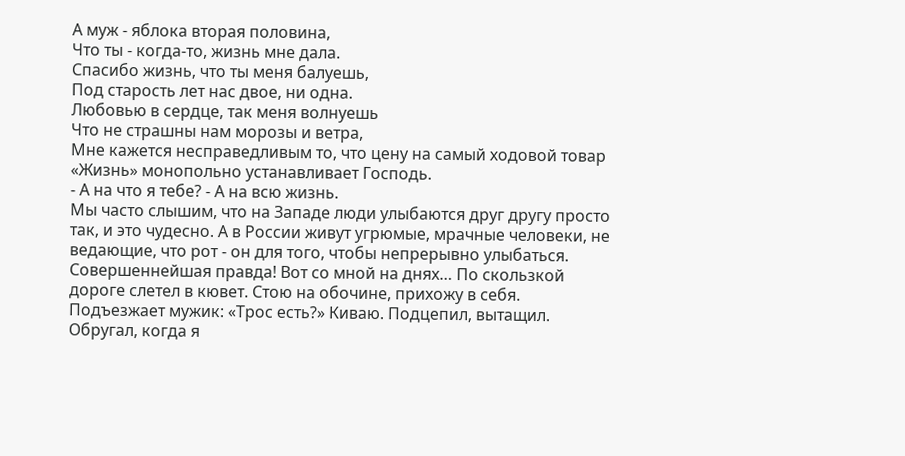А муж - яблока вторая половина,
Что ты - когда-то, жизнь мне дала.
Спасибо жизнь, что ты меня балуешь,
Под старость лет нас двое, ни одна.
Любовью в сердце, так меня волнуешь
Что не страшны нам морозы и ветра,
Мне кажется несправедливым то, что цену на самый ходовой товар «Жизнь» монопольно устанавливает Господь.
- А на что я тебе? - А на всю жизнь.
Мы часто слышим, что на Западе люди улыбаются друг другу просто так, и это чудесно. А в России живут угрюмые, мрачные человеки, не ведающие, что рот - он для того, чтобы непрерывно улыбаться. Совершеннейшая правда! Вот со мной на днях… По скользкой дороге слетел в кювет. Стою на обочине, прихожу в себя. Подъезжает мужик: «Трос есть?» Киваю. Подцепил, вытащил. Обругал, когда я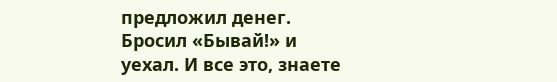предложил денег. Бросил «Бывай!» и уехал. И все это, знаете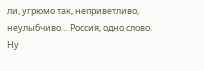ли, угрюмо так, неприветливо, неулыбчиво… Россия, одно слово. Ну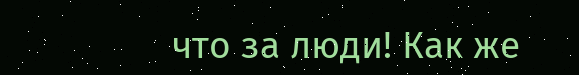что за люди! Как же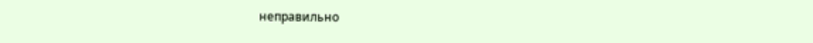неправильно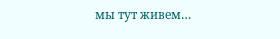мы тут живем…